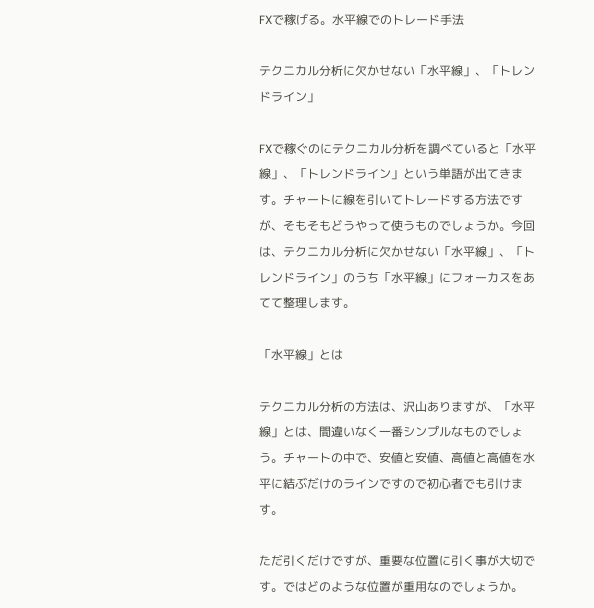FXで稼げる。水平線でのトレード手法

テクニカル分析に欠かせない「水平線」、「トレンドライン」

FXで稼ぐのにテクニカル分析を調べていると「水平線」、「トレンドライン」という単語が出てきます。チャートに線を引いてトレードする方法ですが、そもそもどうやって使うものでしょうか。今回は、テクニカル分析に欠かせない「水平線」、「トレンドライン」のうち「水平線」にフォーカスをあてて整理します。

「水平線」とは

テクニカル分析の方法は、沢山ありますが、「水平線」とは、間違いなく一番シンプルなものでしょう。チャートの中で、安値と安値、高値と高値を水平に結ぶだけのラインですので初心者でも引けます。

ただ引くだけですが、重要な位置に引く事が大切です。ではどのような位置が重用なのでしょうか。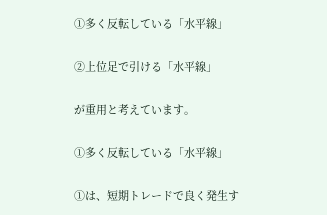①多く反転している「水平線」

②上位足で引ける「水平線」

が重用と考えています。

①多く反転している「水平線」

①は、短期トレードで良く発生す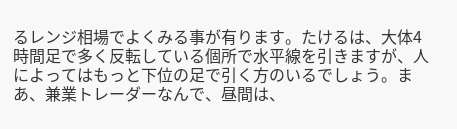るレンジ相場でよくみる事が有ります。たけるは、大体4時間足で多く反転している個所で水平線を引きますが、人によってはもっと下位の足で引く方のいるでしょう。まあ、兼業トレーダーなんで、昼間は、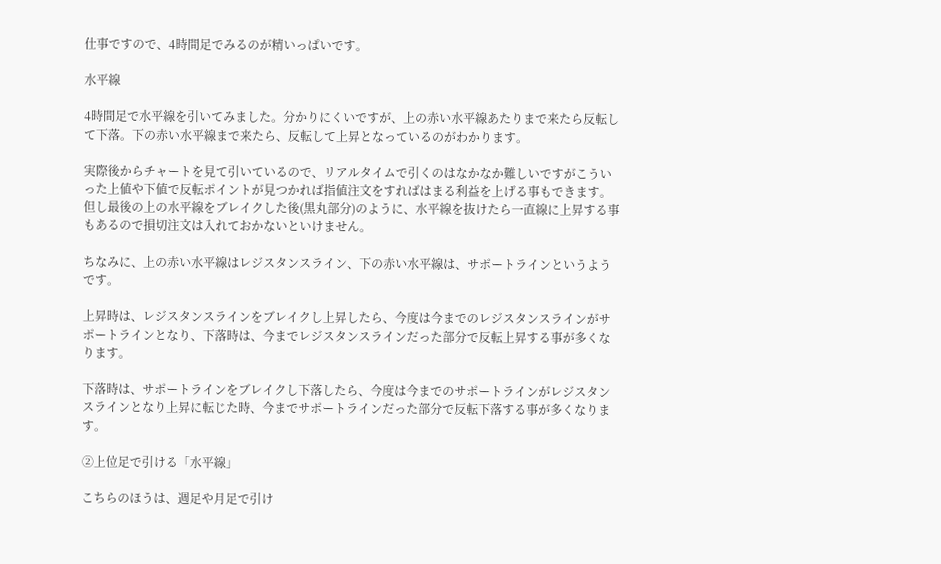仕事ですので、4時間足でみるのが精いっぱいです。

水平線

4時間足で水平線を引いてみました。分かりにくいですが、上の赤い水平線あたりまで来たら反転して下落。下の赤い水平線まで来たら、反転して上昇となっているのがわかります。

実際後からチャートを見て引いているので、リアルタイムで引くのはなかなか難しいですがこういった上値や下値で反転ポイントが見つかれば指値注文をすればはまる利益を上げる事もできます。但し最後の上の水平線をブレイクした後(黒丸部分)のように、水平線を抜けたら一直線に上昇する事もあるので損切注文は入れておかないといけません。

ちなみに、上の赤い水平線はレジスタンスライン、下の赤い水平線は、サポートラインというようです。

上昇時は、レジスタンスラインをブレイクし上昇したら、今度は今までのレジスタンスラインがサポートラインとなり、下落時は、今までレジスタンスラインだった部分で反転上昇する事が多くなります。

下落時は、サポートラインをブレイクし下落したら、今度は今までのサポートラインがレジスタンスラインとなり上昇に転じた時、今までサポートラインだった部分で反転下落する事が多くなります。

②上位足で引ける「水平線」

こちらのほうは、週足や月足で引け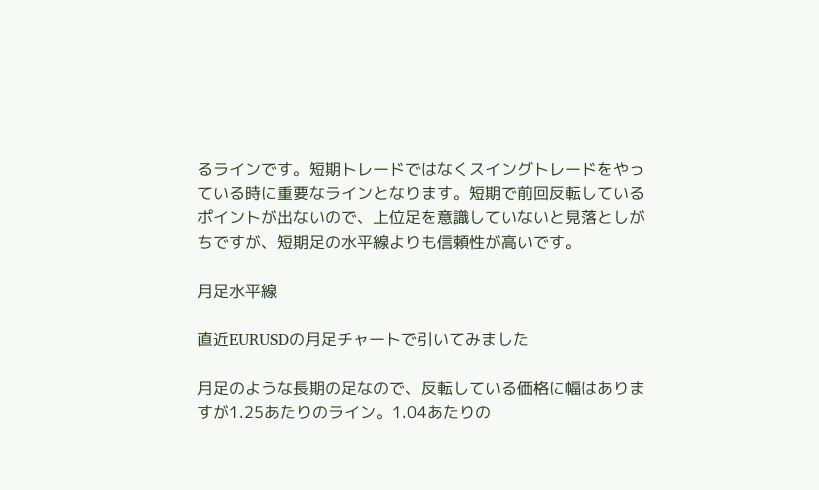るラインです。短期トレードではなくスイングトレードをやっている時に重要なラインとなります。短期で前回反転しているポイントが出ないので、上位足を意識していないと見落としがちですが、短期足の水平線よりも信頼性が高いです。

月足水平線

直近EURUSDの月足チャートで引いてみました

月足のような長期の足なので、反転している価格に幅はありますが1.25あたりのライン。1.04あたりの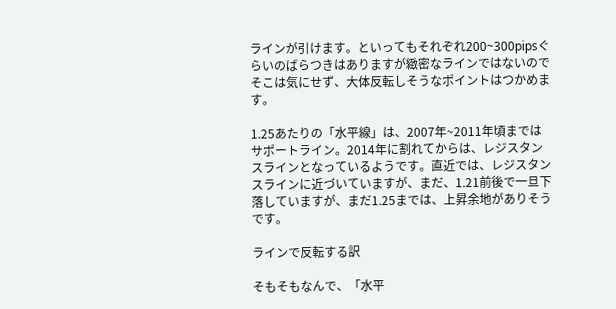ラインが引けます。といってもそれぞれ200~300pipsぐらいのばらつきはありますが緻密なラインではないのでそこは気にせず、大体反転しそうなポイントはつかめます。

1.25あたりの「水平線」は、2007年~2011年頃まではサポートライン。2014年に割れてからは、レジスタンスラインとなっているようです。直近では、レジスタンスラインに近づいていますが、まだ、1.21前後で一旦下落していますが、まだ1.25までは、上昇余地がありそうです。

ラインで反転する訳

そもそもなんで、「水平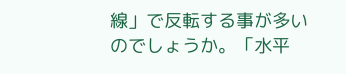線」で反転する事が多いのでしょうか。「水平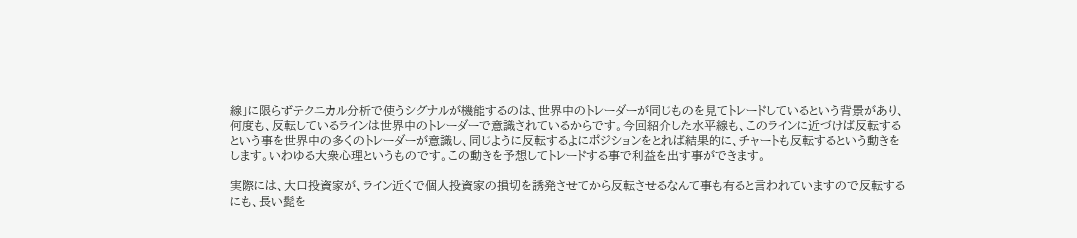線」に限らずテクニカル分析で使うシグナルが機能するのは、世界中のトレーダーが同じものを見てトレードしているという背景があり、何度も、反転しているラインは世界中のトレーダーで意識されているからです。今回紹介した水平線も、このラインに近づけば反転するという事を世界中の多くのトレーダーが意識し、同じように反転するよにポジションをとれば結果的に、チャートも反転するという動きをします。いわゆる大衆心理というものです。この動きを予想してトレードする事で利益を出す事ができます。

実際には、大口投資家が、ライン近くで個人投資家の損切を誘発させてから反転させるなんて事も有ると言われていますので反転するにも、長い髭を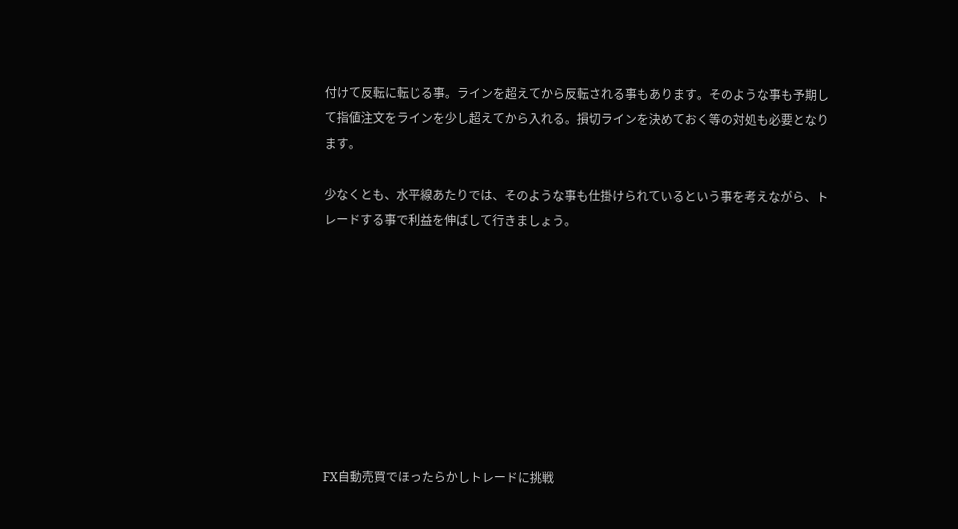付けて反転に転じる事。ラインを超えてから反転される事もあります。そのような事も予期して指値注文をラインを少し超えてから入れる。損切ラインを決めておく等の対処も必要となります。

少なくとも、水平線あたりでは、そのような事も仕掛けられているという事を考えながら、トレードする事で利益を伸ばして行きましょう。









FX自動売買でほったらかしトレードに挑戦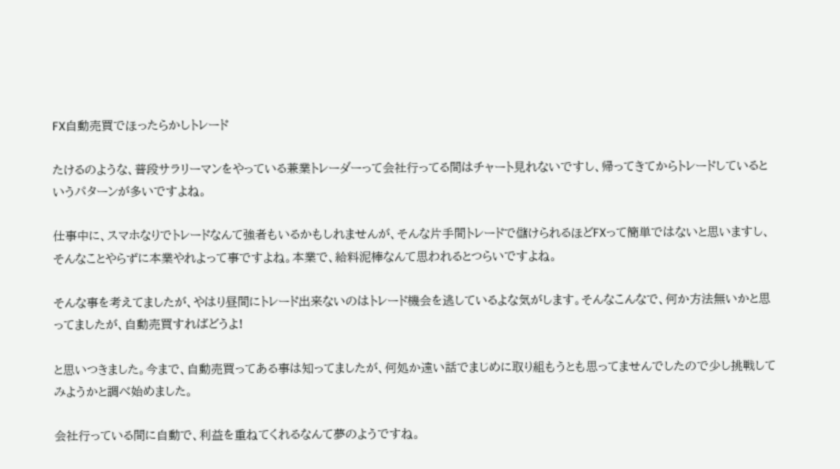FX自動売買でほったらかしトレード

たけるのような、普段サラリーマンをやっている兼業トレーダーって会社行ってる間はチャート見れないですし、帰ってきてからトレードしているというパターンが多いですよね。

仕事中に、スマホなりでトレードなんて強者もいるかもしれませんが、そんな片手間トレードで儲けられるほどFXって簡単ではないと思いますし、そんなことやらずに本業やれよって事ですよね。本業で、給料泥棒なんて思われるとつらいですよね。

そんな事を考えてましたが、やはり昼間にトレード出来ないのはトレード機会を逃しているよな気がします。そんなこんなで、何か方法無いかと思ってましたが、自動売買すればどうよ!

と思いつきました。今まで、自動売買ってある事は知ってましたが、何処か遠い話でまじめに取り組もうとも思ってませんでしたので少し挑戦してみようかと調べ始めました。

会社行っている間に自動で、利益を重ねてくれるなんて夢のようですね。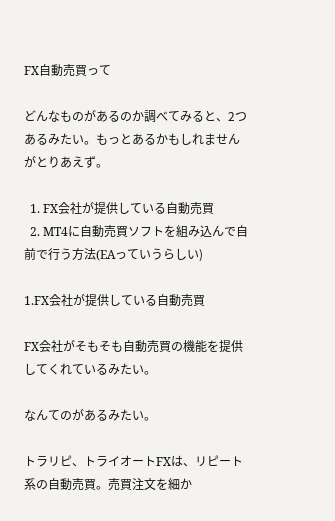FX自動売買って

どんなものがあるのか調べてみると、2つあるみたい。もっとあるかもしれませんがとりあえず。

  1. FX会社が提供している自動売買
  2. MT4に自動売買ソフトを組み込んで自前で行う方法(EAっていうらしい)

1.FX会社が提供している自動売買

FX会社がそもそも自動売買の機能を提供してくれているみたい。

なんてのがあるみたい。

トラリピ、トライオートFXは、リピート系の自動売買。売買注文を細か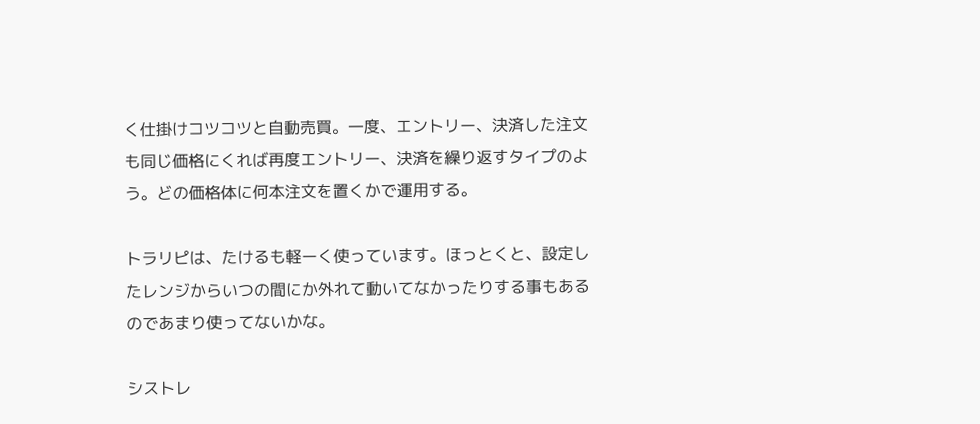く仕掛けコツコツと自動売買。一度、エントリー、決済した注文も同じ価格にくれば再度エントリー、決済を繰り返すタイプのよう。どの価格体に何本注文を置くかで運用する。

トラリピは、たけるも軽ーく使っています。ほっとくと、設定したレンジからいつの間にか外れて動いてなかったりする事もあるのであまり使ってないかな。

シストレ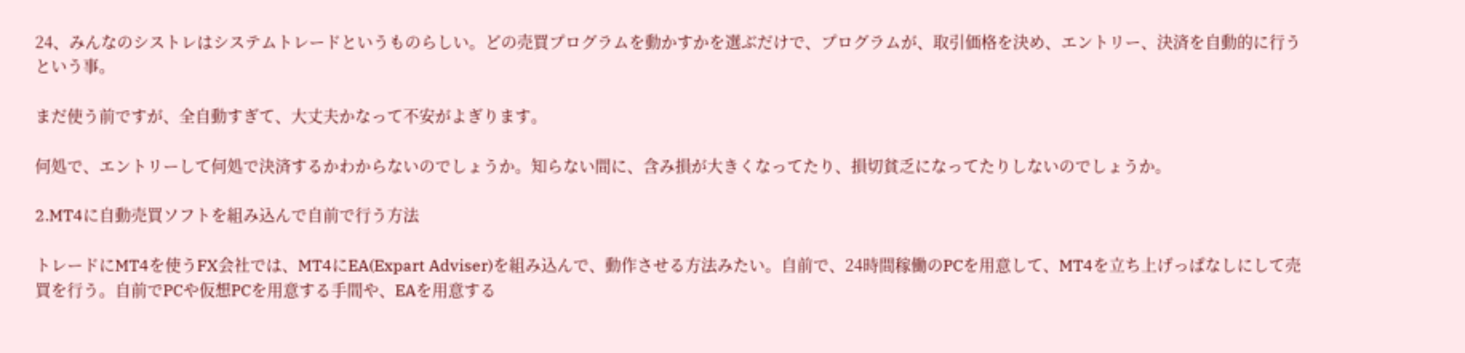24、みんなのシストレはシステムトレードというものらしい。どの売買プログラムを動かすかを選ぶだけで、プログラムが、取引価格を決め、エントリー、決済を自動的に行うという事。

まだ使う前ですが、全自動すぎて、大丈夫かなって不安がよぎります。

何処で、エントリーして何処で決済するかわからないのでしょうか。知らない間に、含み損が大きくなってたり、損切貧乏になってたりしないのでしょうか。

2.MT4に自動売買ソフトを組み込んで自前で行う方法

トレードにMT4を使うFX会社では、MT4にEA(Expart Adviser)を組み込んで、動作させる方法みたい。自前で、24時間稼働のPCを用意して、MT4を立ち上げっぱなしにして売買を行う。自前でPCや仮想PCを用意する手間や、EAを用意する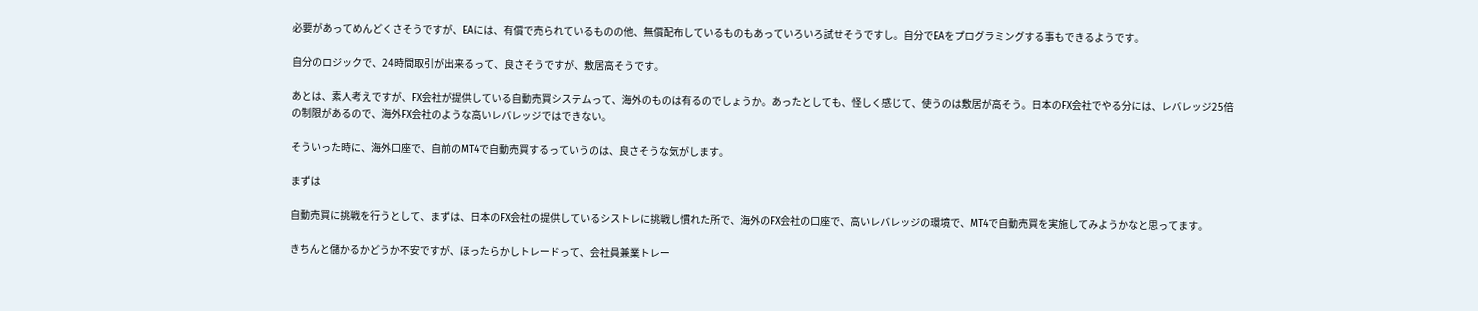必要があってめんどくさそうですが、EAには、有償で売られているものの他、無償配布しているものもあっていろいろ試せそうですし。自分でEAをプログラミングする事もできるようです。

自分のロジックで、24時間取引が出来るって、良さそうですが、敷居高そうです。

あとは、素人考えですが、FX会社が提供している自動売買システムって、海外のものは有るのでしょうか。あったとしても、怪しく感じて、使うのは敷居が高そう。日本のFX会社でやる分には、レバレッジ25倍の制限があるので、海外FX会社のような高いレバレッジではできない。

そういった時に、海外口座で、自前のMT4で自動売買するっていうのは、良さそうな気がします。

まずは

自動売買に挑戦を行うとして、まずは、日本のFX会社の提供しているシストレに挑戦し慣れた所で、海外のFX会社の口座で、高いレバレッジの環境で、MT4で自動売買を実施してみようかなと思ってます。

きちんと儲かるかどうか不安ですが、ほったらかしトレードって、会社員兼業トレー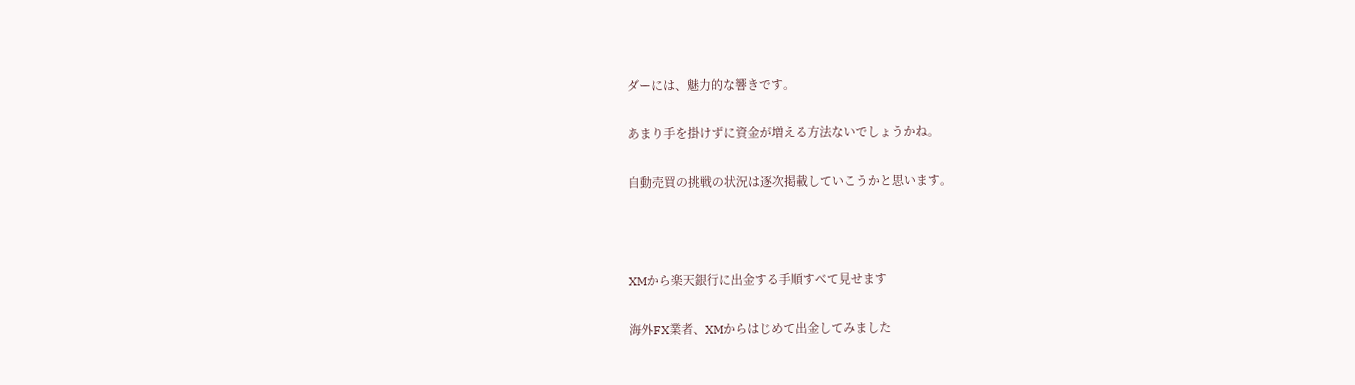ダーには、魅力的な響きです。

あまり手を掛けずに資金が増える方法ないでしょうかね。

自動売買の挑戦の状況は逐次掲載していこうかと思います。



XMから楽天銀行に出金する手順すべて見せます

海外FX業者、XMからはじめて出金してみました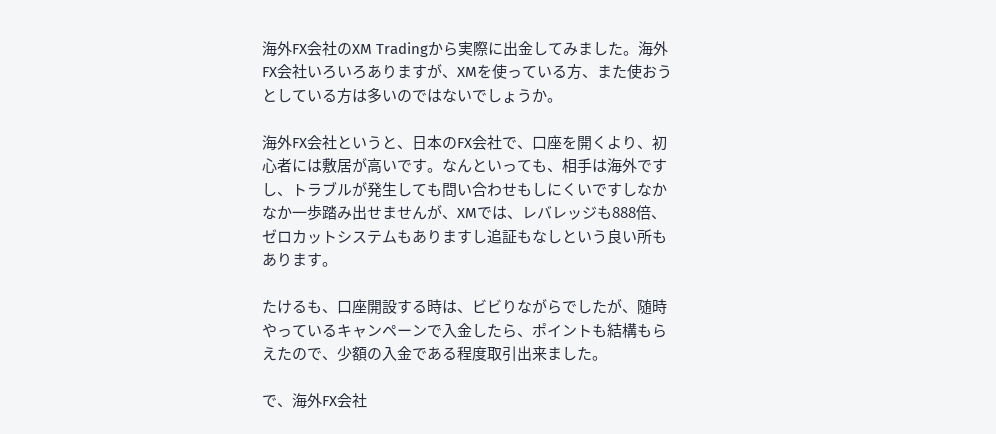海外FX会社のXM Tradingから実際に出金してみました。海外FX会社いろいろありますが、XMを使っている方、また使おうとしている方は多いのではないでしょうか。

海外FX会社というと、日本のFX会社で、口座を開くより、初心者には敷居が高いです。なんといっても、相手は海外ですし、トラブルが発生しても問い合わせもしにくいですしなかなか一歩踏み出せませんが、XMでは、レバレッジも888倍、ゼロカットシステムもありますし追証もなしという良い所もあります。

たけるも、口座開設する時は、ビビりながらでしたが、随時やっているキャンペーンで入金したら、ポイントも結構もらえたので、少額の入金である程度取引出来ました。

で、海外FX会社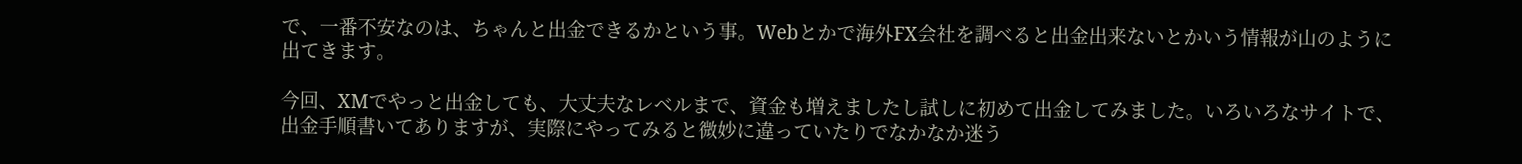で、一番不安なのは、ちゃんと出金できるかという事。Webとかで海外FX会社を調べると出金出来ないとかいう情報が山のように出てきます。

今回、XMでやっと出金しても、大丈夫なレベルまで、資金も増えましたし試しに初めて出金してみました。いろいろなサイトで、出金手順書いてありますが、実際にやってみると微妙に違っていたりでなかなか迷う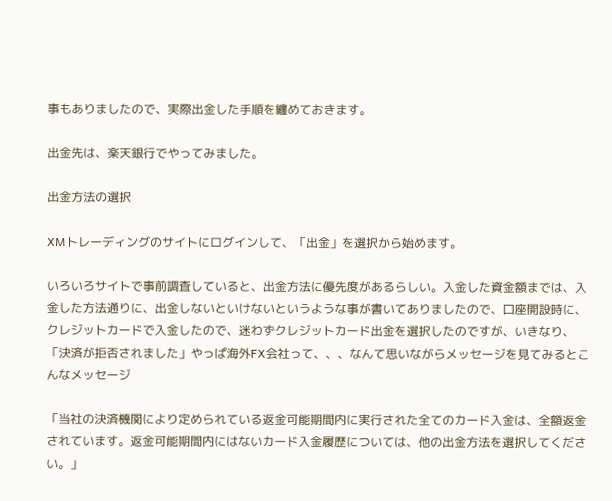事もありましたので、実際出金した手順を纏めておきます。

出金先は、楽天銀行でやってみました。

出金方法の選択

XMトレーディングのサイトにログインして、「出金」を選択から始めます。

いろいろサイトで事前調査していると、出金方法に優先度があるらしい。入金した資金額までは、入金した方法通りに、出金しないといけないというような事が書いてありましたので、口座開設時に、クレジットカードで入金したので、迷わずクレジットカード出金を選択したのですが、いきなり、「決済が拒否されました」やっぱ海外FX会社って、、、なんて思いながらメッセージを見てみるとこんなメッセージ

「当社の決済機関により定められている返金可能期間内に実行された全てのカード入金は、全額返金されています。返金可能期間内にはないカード入金履歴については、他の出金方法を選択してください。」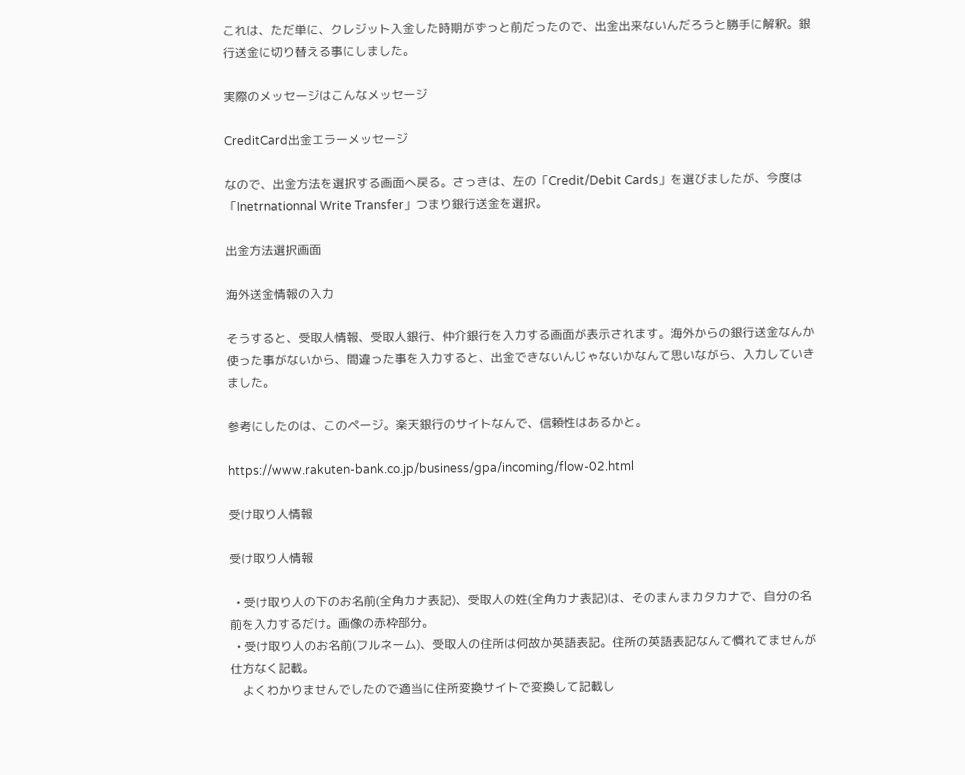これは、ただ単に、クレジット入金した時期がずっと前だったので、出金出来ないんだろうと勝手に解釈。銀行送金に切り替える事にしました。

実際のメッセージはこんなメッセージ

CreditCard出金エラーメッセージ

なので、出金方法を選択する画面へ戻る。さっきは、左の「Credit/Debit Cards」を選びましたが、今度は「Inetrnationnal Write Transfer」つまり銀行送金を選択。

出金方法選択画面

海外送金情報の入力

そうすると、受取人情報、受取人銀行、仲介銀行を入力する画面が表示されます。海外からの銀行送金なんか使った事がないから、間違った事を入力すると、出金できないんじゃないかなんて思いながら、入力していきました。

参考にしたのは、このページ。楽天銀行のサイトなんで、信頼性はあるかと。

https://www.rakuten-bank.co.jp/business/gpa/incoming/flow-02.html

受け取り人情報

受け取り人情報

  • 受け取り人の下のお名前(全角カナ表記)、受取人の姓(全角カナ表記)は、そのまんまカタカナで、自分の名前を入力するだけ。画像の赤枠部分。
  • 受け取り人のお名前(フルネーム)、受取人の住所は何故か英語表記。住所の英語表記なんて慣れてませんが仕方なく記載。
    よくわかりませんでしたので適当に住所変換サイトで変換して記載し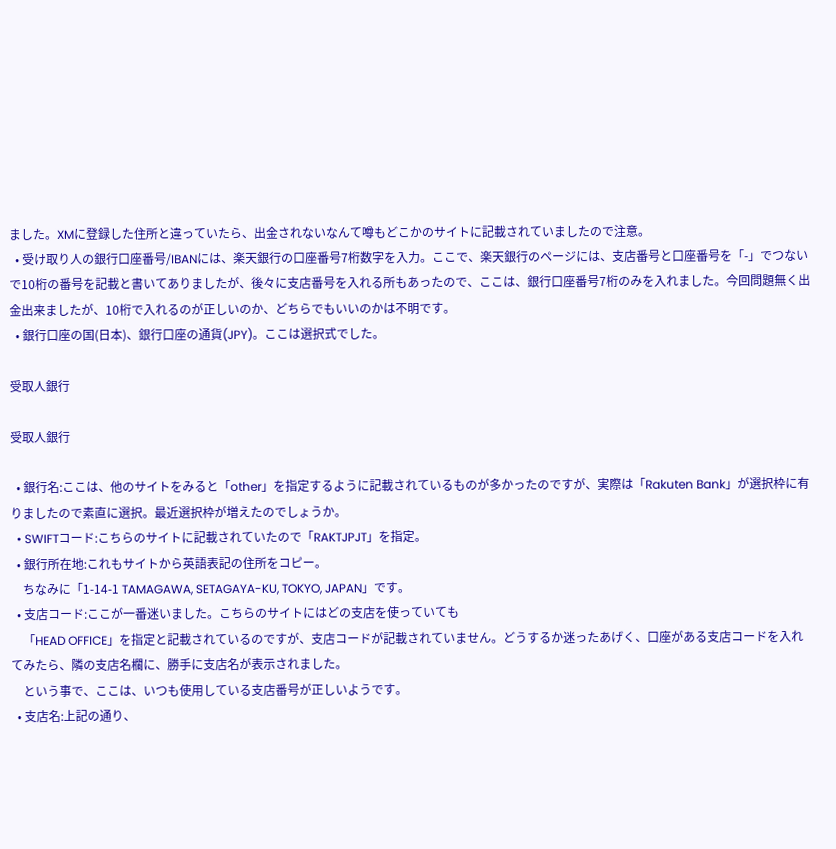ました。XMに登録した住所と違っていたら、出金されないなんて噂もどこかのサイトに記載されていましたので注意。
  • 受け取り人の銀行口座番号/IBANには、楽天銀行の口座番号7桁数字を入力。ここで、楽天銀行のページには、支店番号と口座番号を「-」でつないで10桁の番号を記載と書いてありましたが、後々に支店番号を入れる所もあったので、ここは、銀行口座番号7桁のみを入れました。今回問題無く出金出来ましたが、10桁で入れるのが正しいのか、どちらでもいいのかは不明です。
  • 銀行口座の国(日本)、銀行口座の通貨(JPY)。ここは選択式でした。

受取人銀行

受取人銀行

  • 銀行名:ここは、他のサイトをみると「other」を指定するように記載されているものが多かったのですが、実際は「Rakuten Bank」が選択枠に有りましたので素直に選択。最近選択枠が増えたのでしょうか。
  • SWIFTコード:こちらのサイトに記載されていたので「RAKTJPJT」を指定。
  • 銀行所在地:これもサイトから英語表記の住所をコピー。
    ちなみに「1-14-1 TAMAGAWA, SETAGAYA-KU, TOKYO, JAPAN」です。
  • 支店コード:ここが一番迷いました。こちらのサイトにはどの支店を使っていても
    「HEAD OFFICE」を指定と記載されているのですが、支店コードが記載されていません。どうするか迷ったあげく、口座がある支店コードを入れてみたら、隣の支店名欄に、勝手に支店名が表示されました。
    という事で、ここは、いつも使用している支店番号が正しいようです。
  • 支店名:上記の通り、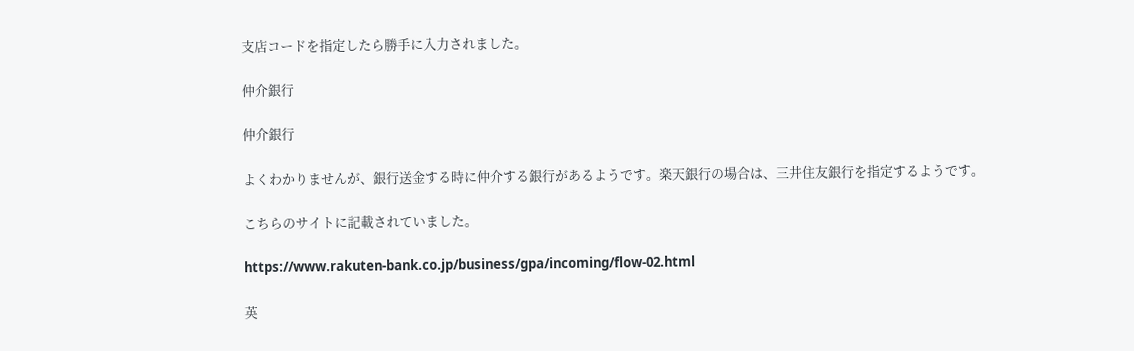支店コードを指定したら勝手に入力されました。

仲介銀行

仲介銀行

よくわかりませんが、銀行送金する時に仲介する銀行があるようです。楽天銀行の場合は、三井住友銀行を指定するようです。

こちらのサイトに記載されていました。

https://www.rakuten-bank.co.jp/business/gpa/incoming/flow-02.html

英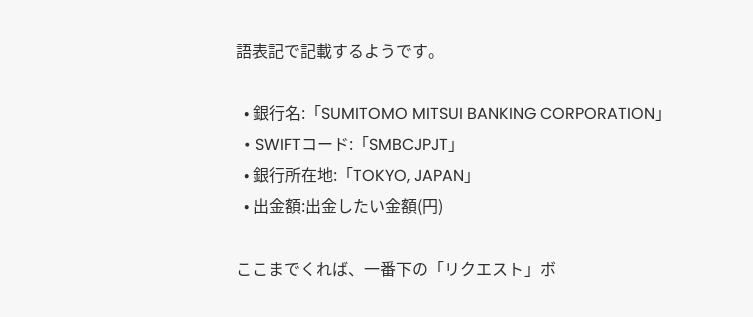語表記で記載するようです。

  • 銀行名:「SUMITOMO MITSUI BANKING CORPORATION」
  • SWIFTコード:「SMBCJPJT」
  • 銀行所在地:「TOKYO, JAPAN」
  • 出金額:出金したい金額(円)

ここまでくれば、一番下の「リクエスト」ボ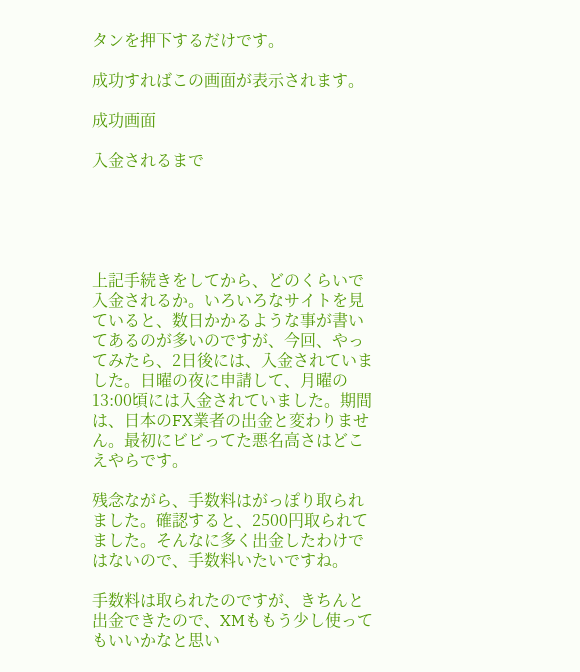タンを押下するだけです。

成功すればこの画面が表示されます。

成功画面

入金されるまで





上記手続きをしてから、どのくらいで入金されるか。いろいろなサイトを見ていると、数日かかるような事が書いてあるのが多いのですが、今回、やってみたら、2日後には、入金されていました。日曜の夜に申請して、月曜の13:00頃には入金されていました。期間は、日本のFX業者の出金と変わりません。最初にビビってた悪名高さはどこえやらです。

残念ながら、手数料はがっぽり取られました。確認すると、2500円取られてました。そんなに多く出金したわけではないので、手数料いたいですね。

手数料は取られたのですが、きちんと出金できたので、XMももう少し使ってもいいかなと思い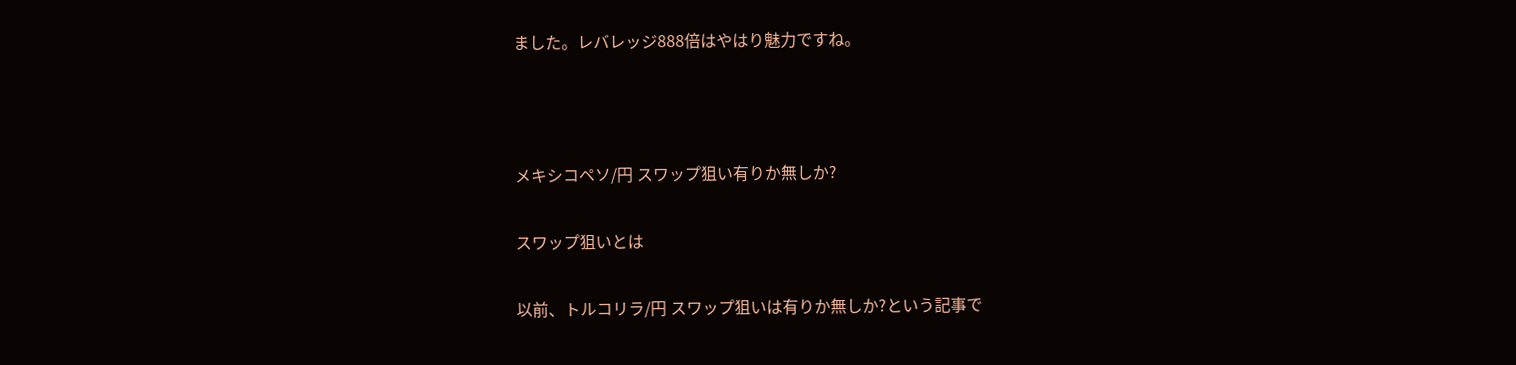ました。レバレッジ888倍はやはり魅力ですね。



メキシコペソ/円 スワップ狙い有りか無しか?

スワップ狙いとは

以前、トルコリラ/円 スワップ狙いは有りか無しか?という記事で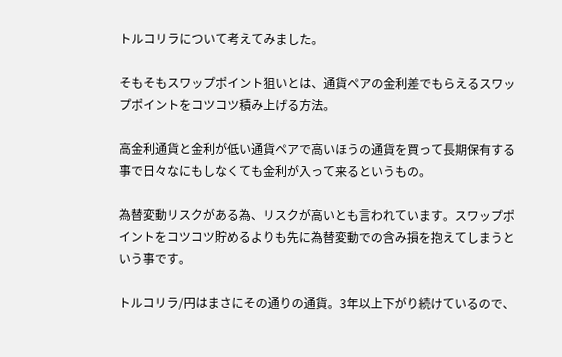トルコリラについて考えてみました。

そもそもスワップポイント狙いとは、通貨ペアの金利差でもらえるスワップポイントをコツコツ積み上げる方法。

高金利通貨と金利が低い通貨ペアで高いほうの通貨を買って長期保有する事で日々なにもしなくても金利が入って来るというもの。

為替変動リスクがある為、リスクが高いとも言われています。スワップポイントをコツコツ貯めるよりも先に為替変動での含み損を抱えてしまうという事です。

トルコリラ/円はまさにその通りの通貨。3年以上下がり続けているので、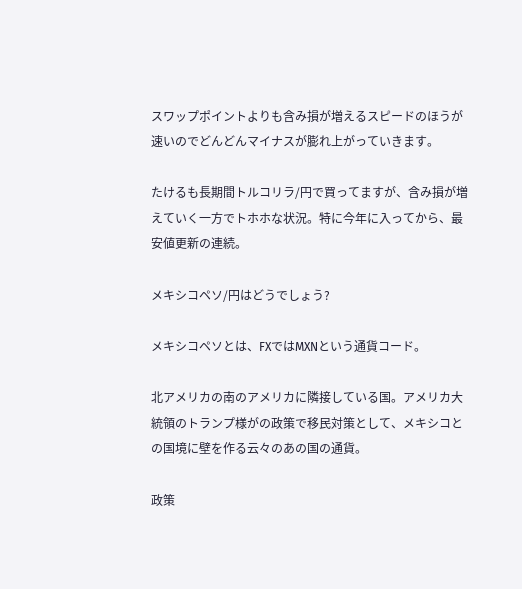スワップポイントよりも含み損が増えるスピードのほうが速いのでどんどんマイナスが膨れ上がっていきます。

たけるも長期間トルコリラ/円で買ってますが、含み損が増えていく一方でトホホな状況。特に今年に入ってから、最安値更新の連続。

メキシコペソ/円はどうでしょう?

メキシコペソとは、FXではMXNという通貨コード。

北アメリカの南のアメリカに隣接している国。アメリカ大統領のトランプ様がの政策で移民対策として、メキシコとの国境に壁を作る云々のあの国の通貨。

政策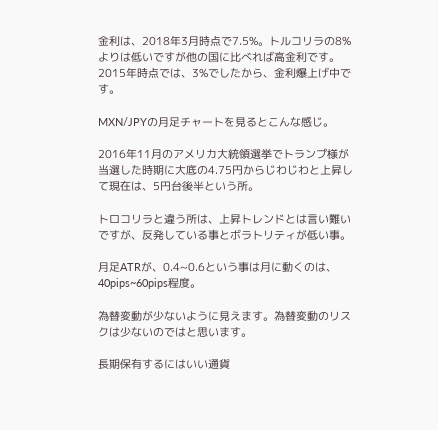金利は、2018年3月時点で7.5%。トルコリラの8%よりは低いですが他の国に比べれば高金利です。2015年時点では、3%でしたから、金利爆上げ中です。

MXN/JPYの月足チャートを見るとこんな感じ。

2016年11月のアメリカ大統領選挙でトランプ様が当選した時期に大底の4.75円からじわじわと上昇して現在は、5円台後半という所。

トロコリラと違う所は、上昇トレンドとは言い難いですが、反発している事とボラトリティが低い事。

月足ATRが、0.4~0.6という事は月に動くのは、40pips~60pips程度。

為替変動が少ないように見えます。為替変動のリスクは少ないのではと思います。

長期保有するにはいい通貨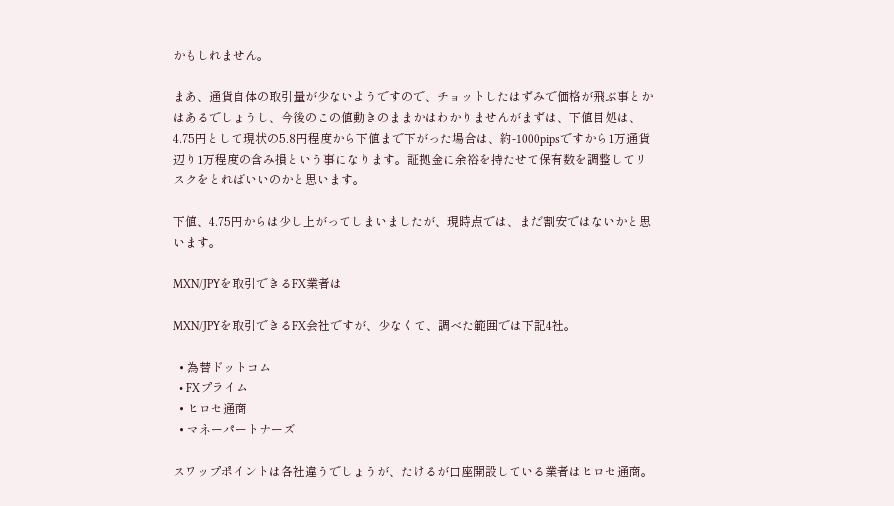かもしれません。

まあ、通貨自体の取引量が少ないようですので、チョットしたはずみで価格が飛ぶ事とかはあるでしょうし、今後のこの値動きのままかはわかりませんがまずは、下値目処は、4.75円として現状の5.8円程度から下値まで下がった場合は、約-1000pipsですから1万通貨辺り1万程度の含み損という事になります。証拠金に余裕を持たせて保有数を調整してリスクをとればいいのかと思います。

下値、4.75円からは少し上がってしまいましたが、現時点では、まだ割安ではないかと思います。

MXN/JPYを取引できるFX業者は

MXN/JPYを取引できるFX会社ですが、少なくて、調べた範囲では下記4社。

  • 為替ドットコム
  • FXプライム
  • ヒロセ通商
  • マネーパートナーズ

スワップポイントは各社違うでしょうが、たけるが口座開設している業者はヒロセ通商。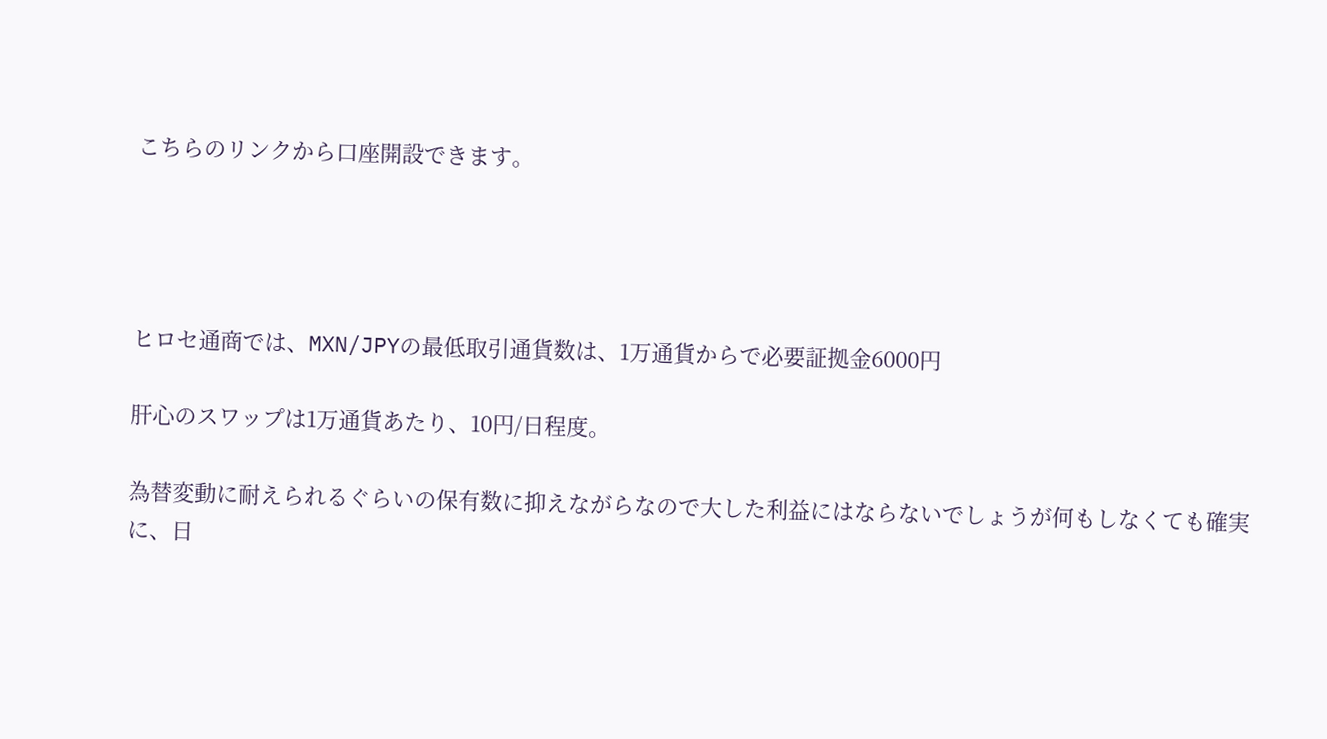こちらのリンクから口座開設できます。




ヒロセ通商では、MXN/JPYの最低取引通貨数は、1万通貨からで必要証拠金6000円

肝心のスワップは1万通貨あたり、10円/日程度。

為替変動に耐えられるぐらいの保有数に抑えながらなので大した利益にはならないでしょうが何もしなくても確実に、日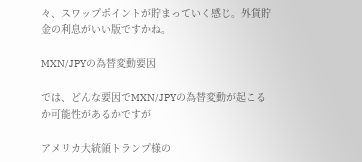々、スワップポイントが貯まっていく感じ。外貨貯金の利息がいい版ですかね。

MXN/JPYの為替変動要因

では、どんな要因でMXN/JPYの為替変動が起こるか可能性があるかですが

アメリカ大統領トランプ様の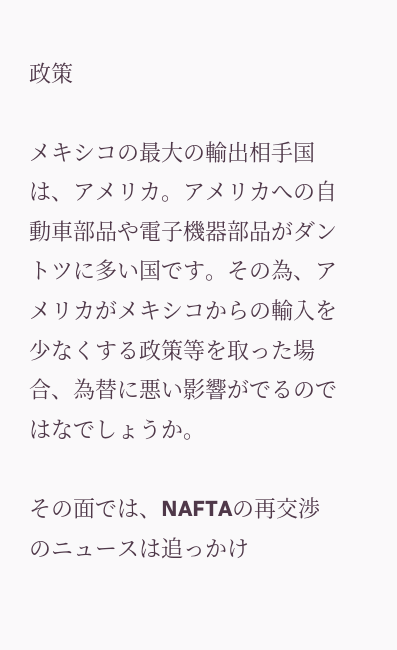政策

メキシコの最大の輸出相手国は、アメリカ。アメリカへの自動車部品や電子機器部品がダントツに多い国です。その為、アメリカがメキシコからの輸入を少なくする政策等を取った場合、為替に悪い影響がでるのではなでしょうか。

その面では、NAFTAの再交渉のニュースは追っかけ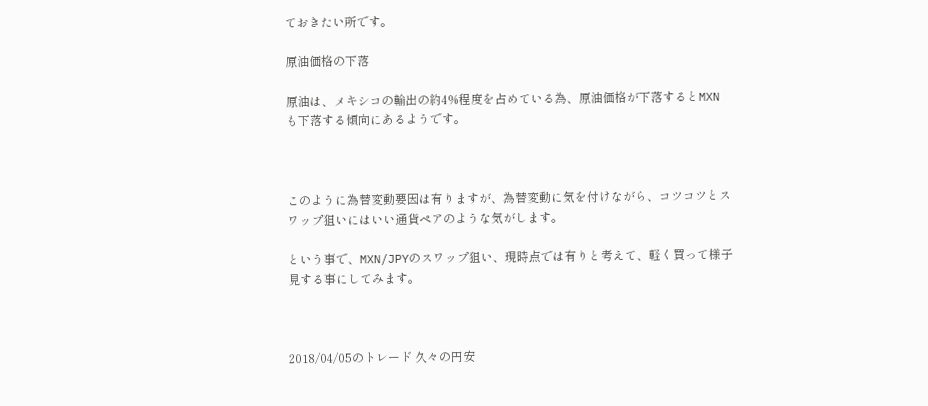ておきたい所です。

原油価格の下落

原油は、メキシコの輸出の約4%程度を占めている為、原油価格が下落するとMXNも下落する傾向にあるようです。



このように為替変動要因は有りますが、為替変動に気を付けながら、コツコツとスワップ狙いにはいい通貨ペアのような気がします。

という事で、MXN/JPYのスワップ狙い、現時点では有りと考えて、軽く買って様子見する事にしてみます。



2018/04/05のトレード 久々の円安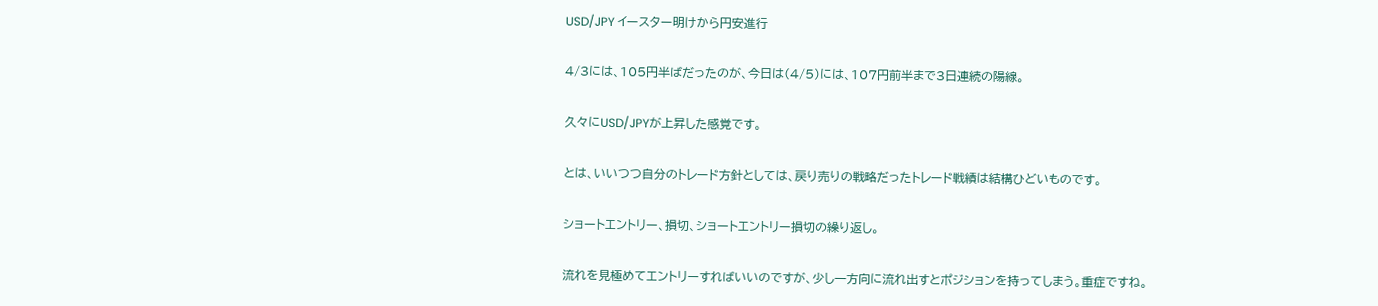USD/JPY イースター明けから円安進行

4/3には、105円半ばだったのが、今日は(4/5)には、107円前半まで3日連続の陽線。

久々にUSD/JPYが上昇した感覚です。

とは、いいつつ自分のトレード方針としては、戻り売りの戦略だったトレード戦績は結構ひどいものです。

ショートエントリー、損切、ショートエントリー損切の繰り返し。

流れを見極めてエントリーすればいいのですが、少し一方向に流れ出すとポジションを持ってしまう。重症ですね。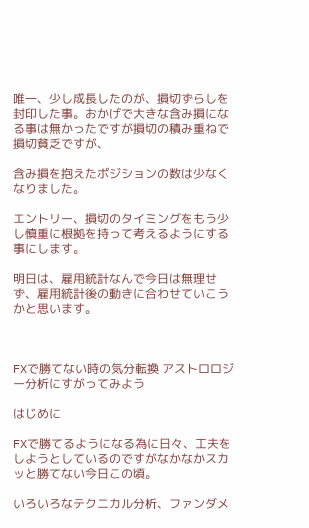唯一、少し成長したのが、損切ずらしを封印した事。おかげで大きな含み損になる事は無かったですが損切の積み重ねで損切貧乏ですが、

含み損を抱えたポジションの数は少なくなりました。

エントリー、損切のタイミングをもう少し慎重に根拠を持って考えるようにする事にします。

明日は、雇用統計なんで今日は無理せず、雇用統計後の動きに合わせていこうかと思います。



FXで勝てない時の気分転換 アストロロジー分析にすがってみよう

はじめに

FXで勝てるようになる為に日々、工夫をしようとしているのですがなかなかスカッと勝てない今日この頃。

いろいろなテクニカル分析、ファンダメ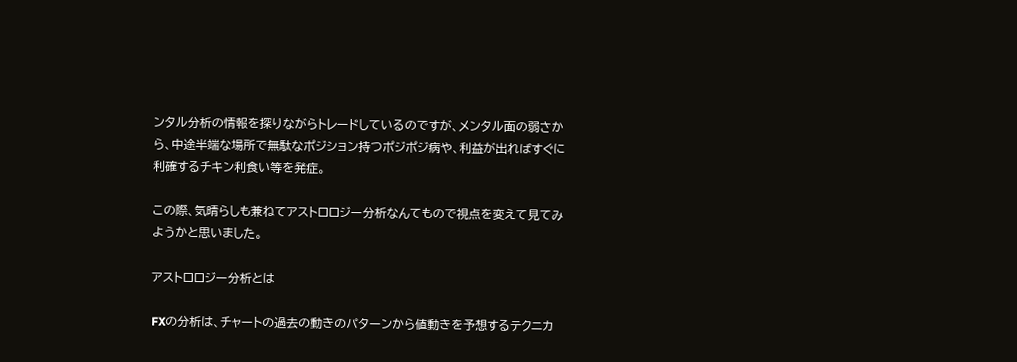ンタル分析の情報を探りながらトレードしているのですが、メンタル面の弱さから、中途半端な場所で無駄なポジション持つポジポジ病や、利益が出ればすぐに利確するチキン利食い等を発症。

この際、気晴らしも兼ねてアストロロジー分析なんてもので視点を変えて見てみようかと思いました。

アストロロジー分析とは

FXの分析は、チャートの過去の動きのパターンから値動きを予想するテクニカ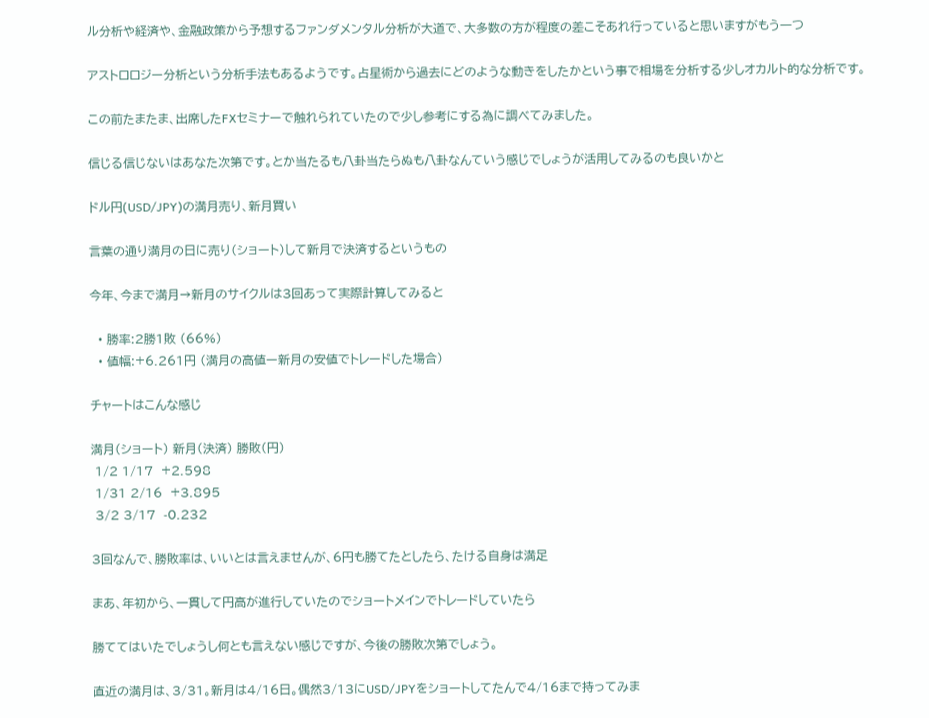ル分析や経済や、金融政策から予想するファンダメンタル分析が大道で、大多数の方が程度の差こそあれ行っていると思いますがもう一つ

アストロロジー分析という分析手法もあるようです。占星術から過去にどのような動きをしたかという事で相場を分析する少しオカルト的な分析です。

この前たまたま、出席したFXセミナーで触れられていたので少し参考にする為に調べてみました。

信じる信じないはあなた次第です。とか当たるも八卦当たらぬも八卦なんていう感じでしょうが活用してみるのも良いかと

ドル円(USD/JPY)の満月売り、新月買い

言葉の通り満月の日に売り(ショート)して新月で決済するというもの

今年、今まで満月→新月のサイクルは3回あって実際計算してみると

  • 勝率:2勝1敗 (66%)
  • 値幅:+6.261円 (満月の高値ー新月の安値でトレードした場合)

チャートはこんな感じ

満月(ショート) 新月(決済) 勝敗(円)
 1/2 1/17  +2.598
 1/31 2/16  +3.895
 3/2 3/17  -0.232

3回なんで、勝敗率は、いいとは言えませんが、6円も勝てたとしたら、たける自身は満足

まあ、年初から、一貫して円高が進行していたのでショートメインでトレードしていたら

勝ててはいたでしょうし何とも言えない感じですが、今後の勝敗次第でしょう。

直近の満月は、3/31。新月は4/16日。偶然3/13にUSD/JPYをショートしてたんで4/16まで持ってみま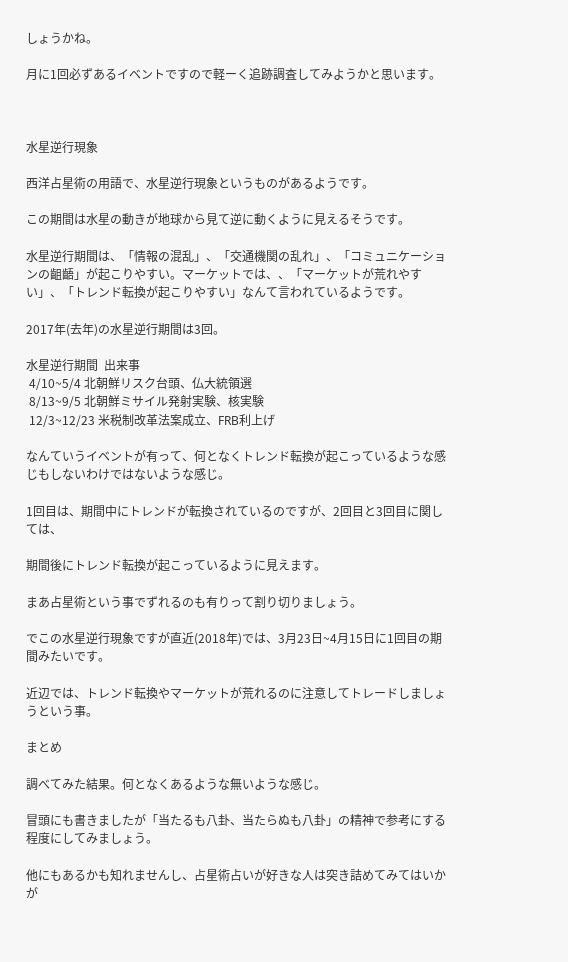しょうかね。

月に1回必ずあるイベントですので軽ーく追跡調査してみようかと思います。



水星逆行現象

西洋占星術の用語で、水星逆行現象というものがあるようです。

この期間は水星の動きが地球から見て逆に動くように見えるそうです。

水星逆行期間は、「情報の混乱」、「交通機関の乱れ」、「コミュニケーションの齟齬」が起こりやすい。マーケットでは、、「マーケットが荒れやすい」、「トレンド転換が起こりやすい」なんて言われているようです。

2017年(去年)の水星逆行期間は3回。

水星逆行期間  出来事
 4/10~5/4 北朝鮮リスク台頭、仏大統領選
 8/13~9/5 北朝鮮ミサイル発射実験、核実験
 12/3~12/23 米税制改革法案成立、FRB利上げ

なんていうイベントが有って、何となくトレンド転換が起こっているような感じもしないわけではないような感じ。

1回目は、期間中にトレンドが転換されているのですが、2回目と3回目に関しては、

期間後にトレンド転換が起こっているように見えます。

まあ占星術という事でずれるのも有りって割り切りましょう。

でこの水星逆行現象ですが直近(2018年)では、3月23日~4月15日に1回目の期間みたいです。

近辺では、トレンド転換やマーケットが荒れるのに注意してトレードしましょうという事。

まとめ

調べてみた結果。何となくあるような無いような感じ。

冒頭にも書きましたが「当たるも八卦、当たらぬも八卦」の精神で参考にする程度にしてみましょう。

他にもあるかも知れませんし、占星術占いが好きな人は突き詰めてみてはいかが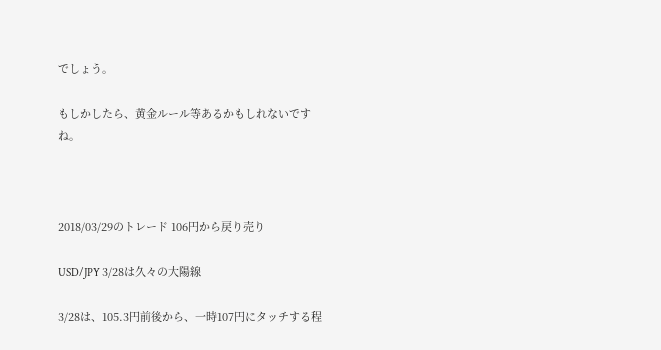でしょう。

もしかしたら、黄金ルール等あるかもしれないですね。



2018/03/29のトレード 106円から戻り売り

USD/JPY 3/28は久々の大陽線

3/28は、105.3円前後から、一時107円にタッチする程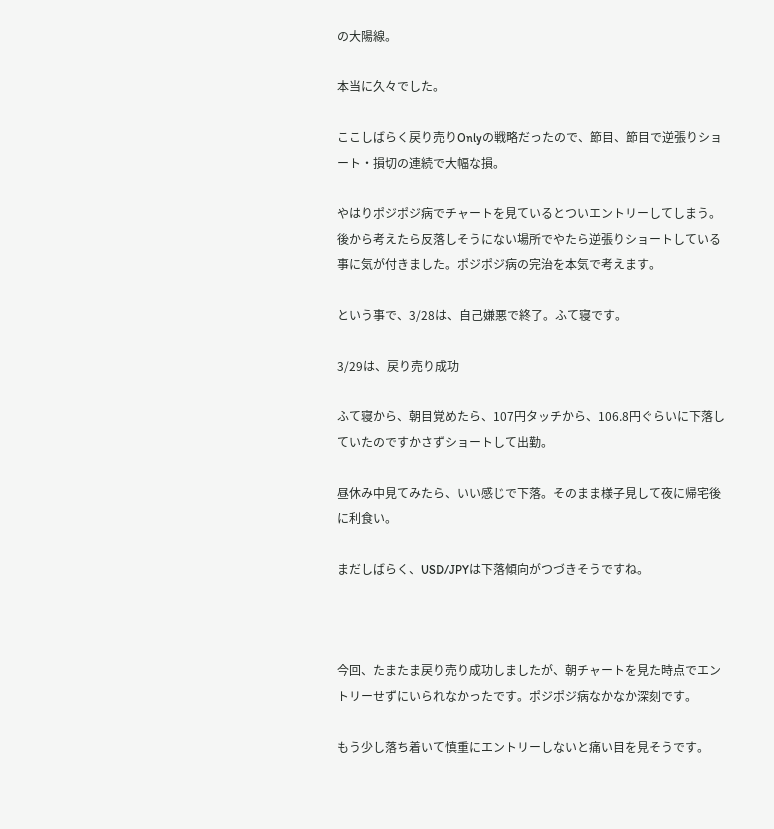の大陽線。

本当に久々でした。

ここしばらく戻り売りOnlyの戦略だったので、節目、節目で逆張りショート・損切の連続で大幅な損。

やはりポジポジ病でチャートを見ているとついエントリーしてしまう。後から考えたら反落しそうにない場所でやたら逆張りショートしている事に気が付きました。ポジポジ病の完治を本気で考えます。

という事で、3/28は、自己嫌悪で終了。ふて寝です。

3/29は、戻り売り成功

ふて寝から、朝目覚めたら、107円タッチから、106.8円ぐらいに下落していたのですかさずショートして出勤。

昼休み中見てみたら、いい感じで下落。そのまま様子見して夜に帰宅後に利食い。

まだしばらく、USD/JPYは下落傾向がつづきそうですね。



今回、たまたま戻り売り成功しましたが、朝チャートを見た時点でエントリーせずにいられなかったです。ポジポジ病なかなか深刻です。

もう少し落ち着いて慎重にエントリーしないと痛い目を見そうです。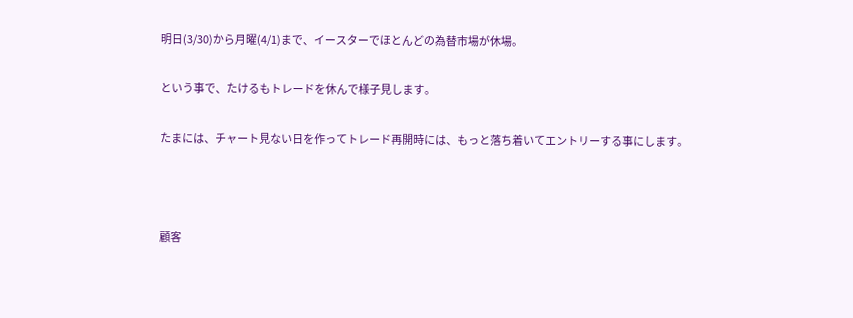明日(3/30)から月曜(4/1)まで、イースターでほとんどの為替市場が休場。

という事で、たけるもトレードを休んで様子見します。

たまには、チャート見ない日を作ってトレード再開時には、もっと落ち着いてエントリーする事にします。



顧客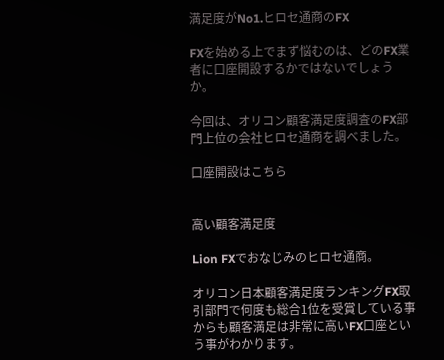満足度がNo1.ヒロセ通商のFX

FXを始める上でまず悩むのは、どのFX業者に口座開設するかではないでしょうか。

今回は、オリコン顧客満足度調査のFX部門上位の会社ヒロセ通商を調べました。

口座開設はこちら


高い顧客満足度

Lion FXでおなじみのヒロセ通商。

オリコン日本顧客満足度ランキングFX取引部門で何度も総合1位を受賞している事からも顧客満足は非常に高いFX口座という事がわかります。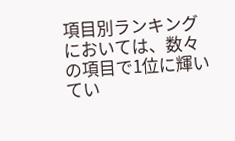項目別ランキングにおいては、数々の項目で1位に輝いてい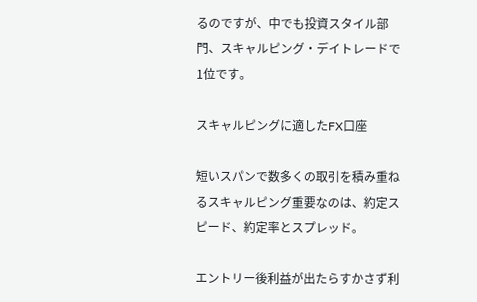るのですが、中でも投資スタイル部門、スキャルピング・デイトレードで1位です。

スキャルピングに適したFX口座

短いスパンで数多くの取引を積み重ねるスキャルピング重要なのは、約定スピード、約定率とスプレッド。

エントリー後利益が出たらすかさず利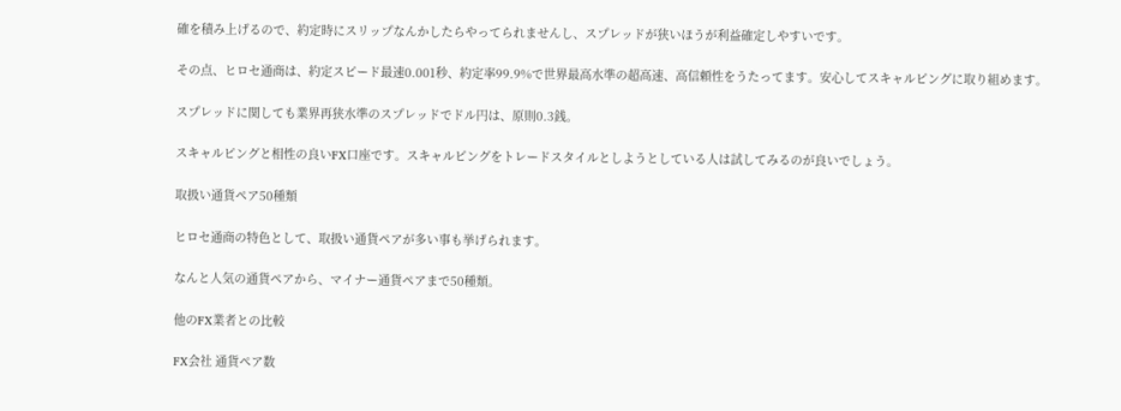確を積み上げるので、約定時にスリップなんかしたらやってられませんし、スプレッドが狭いほうが利益確定しやすいです。

その点、ヒロセ通商は、約定スピード最速0.001秒、約定率99.9%で世界最高水準の超高速、高信頼性をうたってます。安心してスキャルピングに取り組めます。

スプレッドに関しても業界再狭水準のスプレッドでドル円は、原則0.3銭。

スキャルピングと相性の良いFX口座です。スキャルピングをトレードスタイルとしようとしている人は試してみるのが良いでしょう。

取扱い通貨ペア50種類

ヒロセ通商の特色として、取扱い通貨ペアが多い事も挙げられます。

なんと人気の通貨ペアから、マイナー通貨ペアまで50種類。

他のFX業者との比較

FX会社 通貨ペア数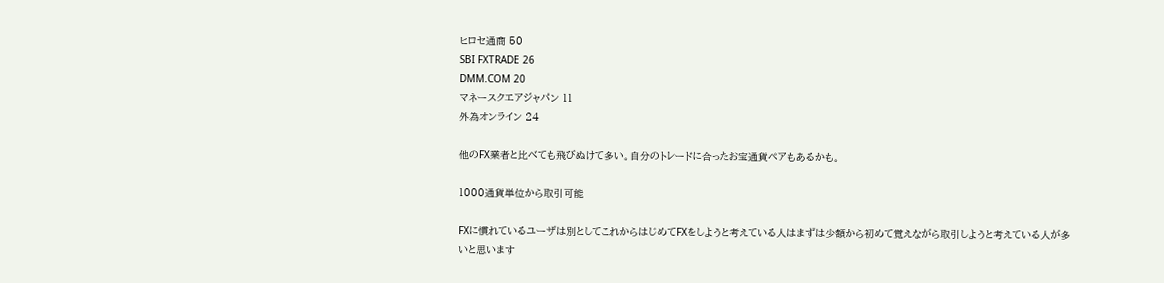ヒロセ通商 50
SBI FXTRADE 26
DMM.COM 20
マネースクエアジャパン 11
外為オンライン 24

他のFX業者と比べても飛びぬけて多い。自分のトレードに合ったお宝通貨ペアもあるかも。

1000通貨単位から取引可能

FXに慣れているユーザは別としてこれからはじめてFXをしようと考えている人はまずは少額から初めて覚えながら取引しようと考えている人が多いと思います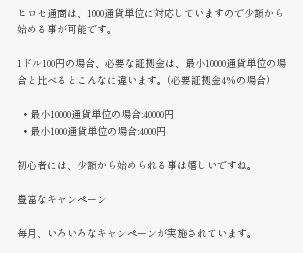ヒロセ通商は、1000通貨単位に対応していますので少額から始める事が可能です。

1ドル100円の場合、必要な証拠金は、最小10000通貨単位の場合と比べるとこんなに違います。(必要証拠金4%の場合)

  • 最小10000通貨単位の場合:40000円
  • 最小1000通貨単位の場合:4000円

初心者には、少額から始められる事は嬉しいですね。

豊富なキャンペーン

毎月、いろいろなキャンペーンが実施されています。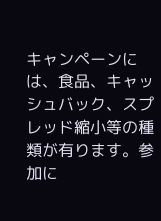キャンペーンには、食品、キャッシュバック、スプレッド縮小等の種類が有ります。参加に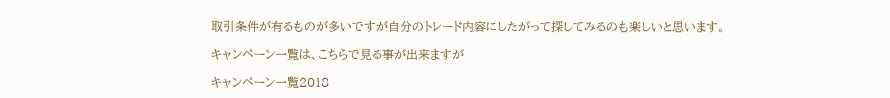取引条件が有るものが多いですが自分のトレード内容にしたがって探してみるのも楽しいと思います。

キャンペーン一覧は、こちらで見る事が出来ますが

キャンペーン一覧2018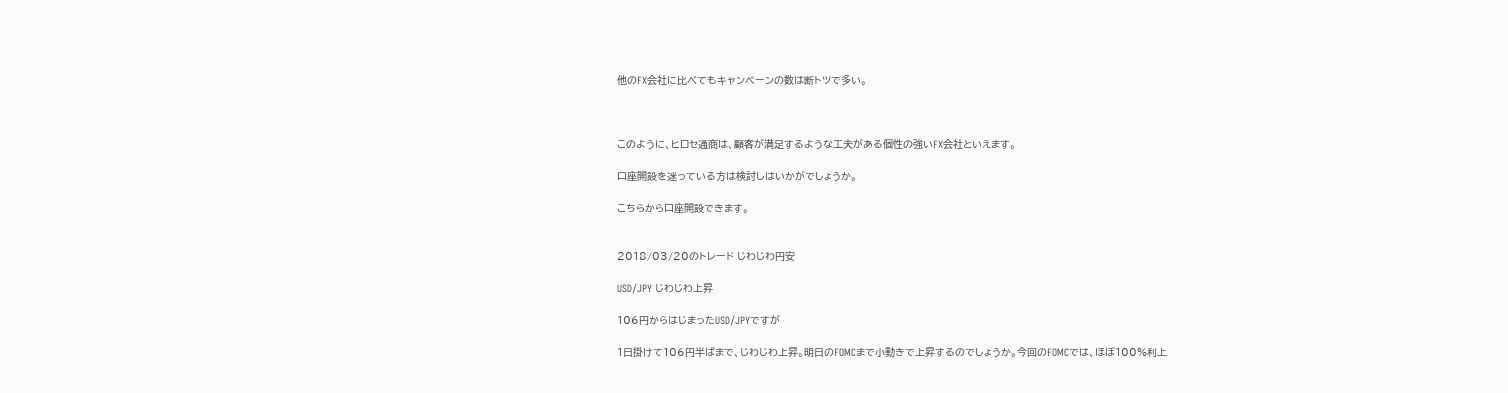他のFX会社に比べてもキャンペーンの数は断トツで多い。



このように、ヒロセ通商は、顧客が満足するような工夫がある個性の強いFX会社といえます。

口座開設を迷っている方は検討しはいかがでしょうか。

こちらから口座開設できます。


2018/03/20のトレード じわじわ円安

USD/JPY じわじわ上昇

106円からはじまったUSD/JPYですが

1日掛けて106円半ばまで、じわじわ上昇。明日のFOMCまで小動きで上昇するのでしょうか。今回のFOMCでは、ほぼ100%利上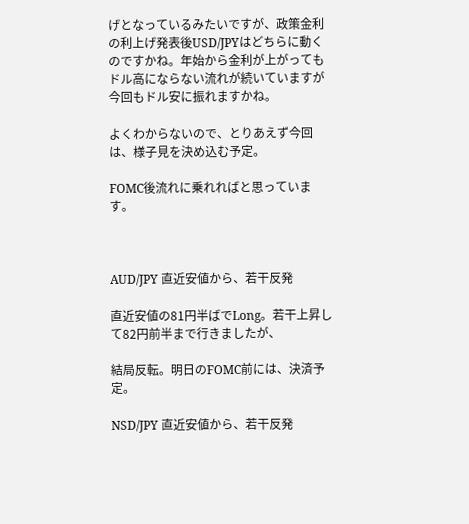げとなっているみたいですが、政策金利の利上げ発表後USD/JPYはどちらに動くのですかね。年始から金利が上がってもドル高にならない流れが続いていますが今回もドル安に振れますかね。

よくわからないので、とりあえず今回は、様子見を決め込む予定。

FOMC後流れに乗れればと思っています。



AUD/JPY 直近安値から、若干反発

直近安値の81円半ばでLong。若干上昇して82円前半まで行きましたが、

結局反転。明日のFOMC前には、決済予定。

NSD/JPY 直近安値から、若干反発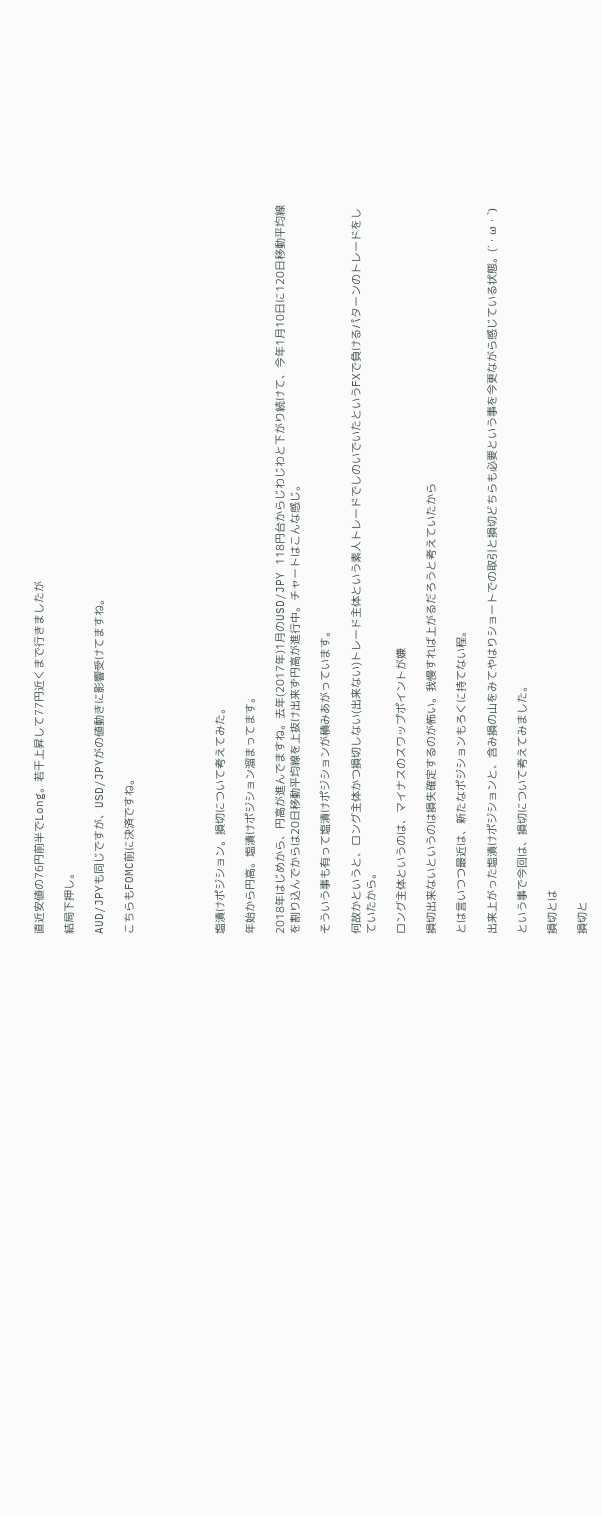直近安値の76円前半でLong。若干上昇して77円近くまで行きましたが

結局下押し。

AUD/JPYも同じですが、USD/JPYがの値動きに影響受けてますね。

こちらもFOMC前に決済ですね。





塩漬けポジション。損切について考えてみた。

年始から円高。塩漬けポジション溜まってます。

2018年はじめから、円高が進んでますね。去年(2017年)1月のUSD/JPY 118円台からじわじわと下がり続けて、今年1月10日に120日移動平均線を割り込んでからは20日移動平均線を上抜け出来ず円高が進行中。チャートはこんな感じ。

そういう事も有って塩漬けポジションが積みあがっています。

何故かというと、ロング主体かつ損切しない(出来ない)トレード主体という素人トレードでしのいでいたというFXで負けるパターンのトレードをしていたから。

ロング主体というのは、マイナスのスワップポイントが嫌

損切出来ないというのは損失確定するのが怖い。我慢すれば上がるだろうと考えていたから

とは言いつつ最近は、新たなポジションもろくに持てない程。

出来上がった塩漬けポジションと、含み損の山をみてやはりショートでの取引と損切どちらも必要という事を今更ながら感じている状態。(´・ω・`)

という事で今回は、損切について考えてみました。

損切とは

損切と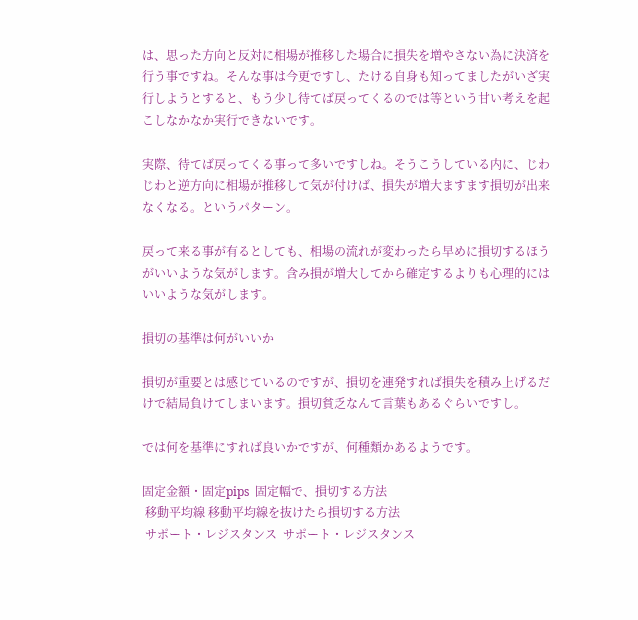は、思った方向と反対に相場が推移した場合に損失を増やさない為に決済を行う事ですね。そんな事は今更ですし、たける自身も知ってましたがいざ実行しようとすると、もう少し待てば戻ってくるのでは等という甘い考えを起こしなかなか実行できないです。

実際、待てば戻ってくる事って多いですしね。そうこうしている内に、じわじわと逆方向に相場が推移して気が付けば、損失が増大ますます損切が出来なくなる。というパターン。

戻って来る事が有るとしても、相場の流れが変わったら早めに損切するほうがいいような気がします。含み損が増大してから確定するよりも心理的にはいいような気がします。

損切の基準は何がいいか

損切が重要とは感じているのですが、損切を連発すれば損失を積み上げるだけで結局負けてしまいます。損切貧乏なんて言葉もあるぐらいですし。

では何を基準にすれば良いかですが、何種類かあるようです。

固定金額・固定pips  固定幅で、損切する方法
 移動平均線 移動平均線を抜けたら損切する方法
 サポート・レジスタンス  サポート・レジスタンス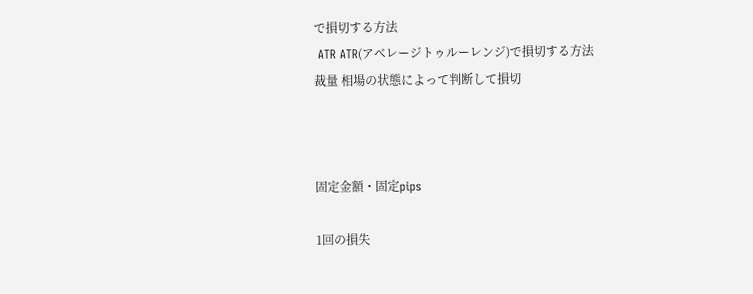で損切する方法
 ATR ATR(アベレージトゥルーレンジ)で損切する方法
裁量 相場の状態によって判断して損切



固定金額・固定pips

1回の損失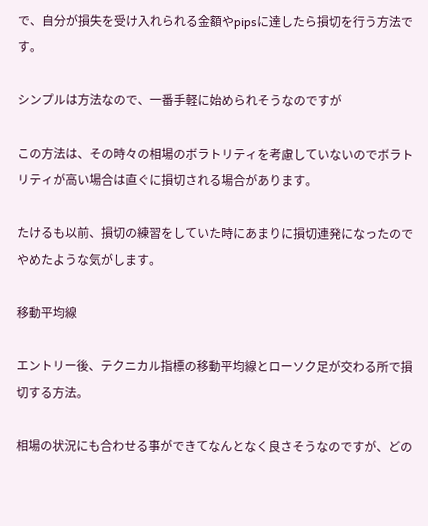で、自分が損失を受け入れられる金額やpipsに達したら損切を行う方法です。

シンプルは方法なので、一番手軽に始められそうなのですが

この方法は、その時々の相場のボラトリティを考慮していないのでボラトリティが高い場合は直ぐに損切される場合があります。

たけるも以前、損切の練習をしていた時にあまりに損切連発になったのでやめたような気がします。

移動平均線

エントリー後、テクニカル指標の移動平均線とローソク足が交わる所で損切する方法。

相場の状況にも合わせる事ができてなんとなく良さそうなのですが、どの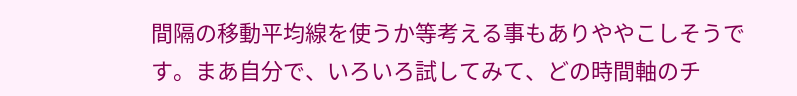間隔の移動平均線を使うか等考える事もありややこしそうです。まあ自分で、いろいろ試してみて、どの時間軸のチ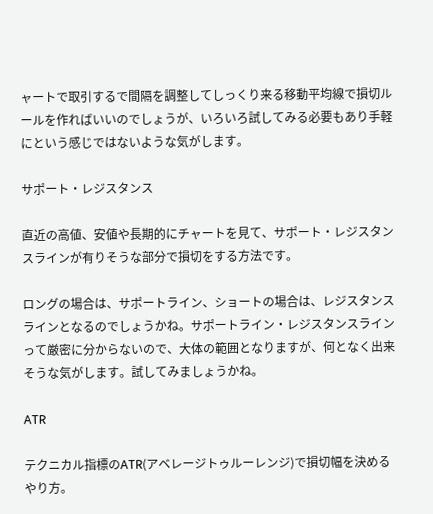ャートで取引するで間隔を調整してしっくり来る移動平均線で損切ルールを作ればいいのでしょうが、いろいろ試してみる必要もあり手軽にという感じではないような気がします。

サポート・レジスタンス

直近の高値、安値や長期的にチャートを見て、サポート・レジスタンスラインが有りそうな部分で損切をする方法です。

ロングの場合は、サポートライン、ショートの場合は、レジスタンスラインとなるのでしょうかね。サポートライン・レジスタンスラインって厳密に分からないので、大体の範囲となりますが、何となく出来そうな気がします。試してみましょうかね。

ATR

テクニカル指標のATR(アベレージトゥルーレンジ)で損切幅を決めるやり方。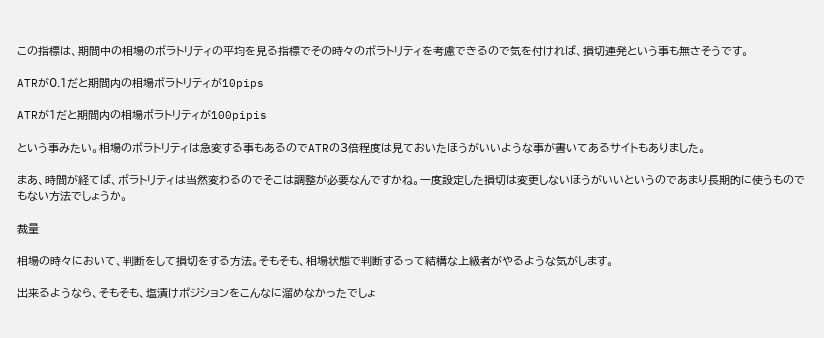この指標は、期間中の相場のボラトリティの平均を見る指標でその時々のボラトリティを考慮できるので気を付ければ、損切連発という事も無さそうです。

ATRが0.1だと期間内の相場ボラトリティが10pips

ATRが1だと期間内の相場ボラトリティが100pipis

という事みたい。相場のボラトリティは急変する事もあるのでATRの3倍程度は見ておいたほうがいいような事が書いてあるサイトもありました。

まあ、時間が経てば、ボラトリティは当然変わるのでそこは調整が必要なんですかね。一度設定した損切は変更しないほうがいいというのであまり長期的に使うものでもない方法でしょうか。

裁量

相場の時々において、判断をして損切をする方法。そもそも、相場状態で判断するって結構な上級者がやるような気がします。

出来るようなら、そもそも、塩漬けポジションをこんなに溜めなかったでしょ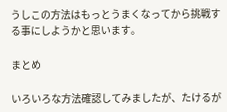うしこの方法はもっとうまくなってから挑戦する事にしようかと思います。

まとめ

いろいろな方法確認してみましたが、たけるが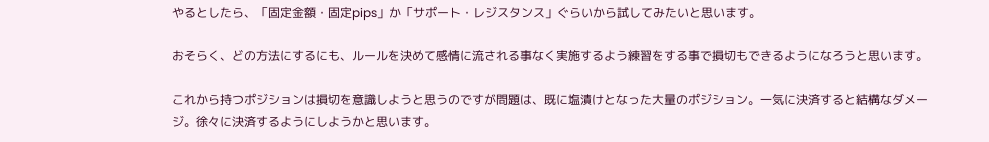やるとしたら、「固定金額・固定pips」か「サポート・レジスタンス」ぐらいから試してみたいと思います。

おそらく、どの方法にするにも、ルールを決めて感情に流される事なく実施するよう練習をする事で損切もできるようになろうと思います。

これから持つポジションは損切を意識しようと思うのですが問題は、既に塩漬けとなった大量のポジション。一気に決済すると結構なダメージ。徐々に決済するようにしようかと思います。